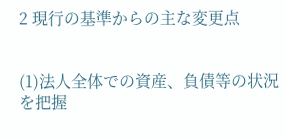2 現行の基準からの主な変更点


(1)法人全体での資産、負債等の状況を把握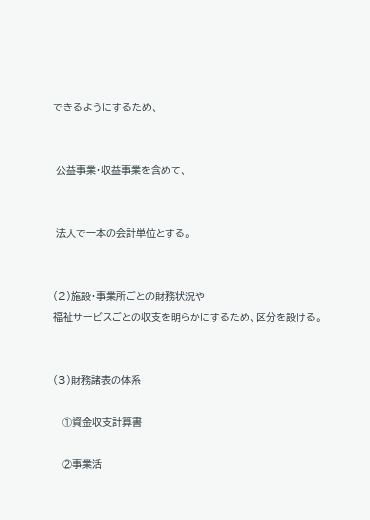できるようにするため、


 公益事業・収益事業を含めて、


 法人で一本の会計単位とする。


(2)施設・事業所ごとの財務状況や
福祉サービスごとの収支を明らかにするため、区分を設ける。


(3)財務諸表の体系

   ①資金収支計算書

   ②事業活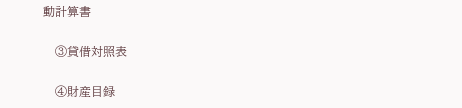動計算書

   ③貸借対照表

   ④財産目録